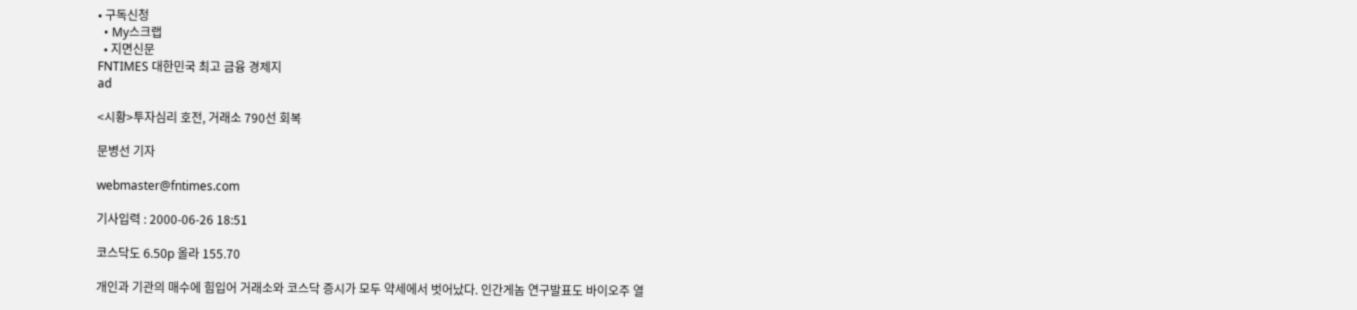• 구독신청
  • My스크랩
  • 지면신문
FNTIMES 대한민국 최고 금융 경제지
ad

<시황>투자심리 호전, 거래소 790선 회복

문병선 기자

webmaster@fntimes.com

기사입력 : 2000-06-26 18:51

코스닥도 6.50p 올라 155.70

개인과 기관의 매수에 힘입어 거래소와 코스닥 증시가 모두 약세에서 벗어났다. 인간게놈 연구발표도 바이오주 열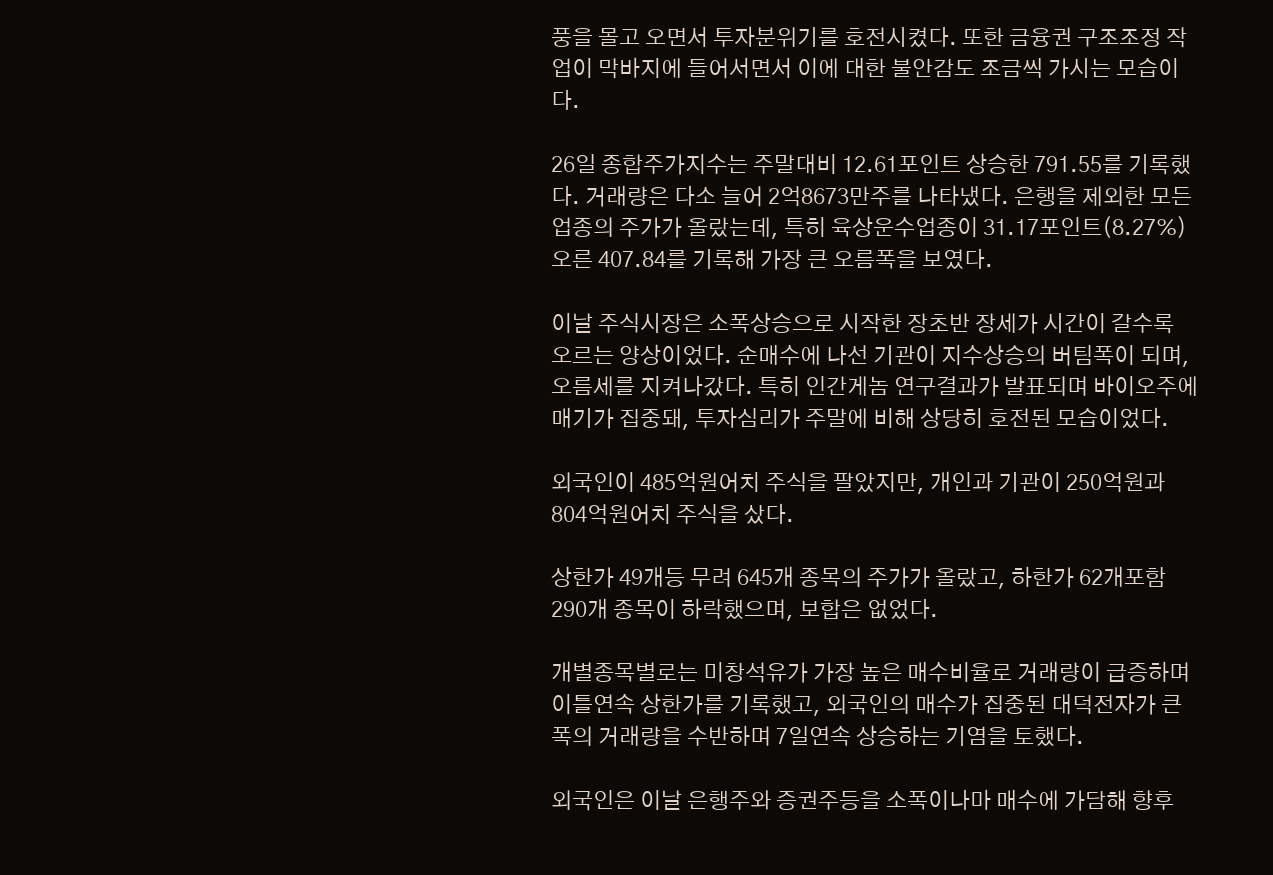풍을 몰고 오면서 투자분위기를 호전시켰다. 또한 금융권 구조조정 작업이 막바지에 들어서면서 이에 대한 불안감도 조금씩 가시는 모습이다.

26일 종합주가지수는 주말대비 12.61포인트 상승한 791.55를 기록했다. 거래량은 다소 늘어 2억8673만주를 나타냈다. 은행을 제외한 모든 업종의 주가가 올랐는데, 특히 육상운수업종이 31.17포인트(8.27%) 오른 407.84를 기록해 가장 큰 오름폭을 보였다.

이날 주식시장은 소폭상승으로 시작한 장초반 장세가 시간이 갈수록 오르는 양상이었다. 순매수에 나선 기관이 지수상승의 버팀폭이 되며, 오름세를 지켜나갔다. 특히 인간게놈 연구결과가 발표되며 바이오주에 매기가 집중돼, 투자심리가 주말에 비해 상당히 호전된 모습이었다.

외국인이 485억원어치 주식을 팔았지만, 개인과 기관이 250억원과 804억원어치 주식을 샀다.

상한가 49개등 무려 645개 종목의 주가가 올랐고, 하한가 62개포함 290개 종목이 하락했으며, 보합은 없었다.

개별종목별로는 미창석유가 가장 높은 매수비율로 거래량이 급증하며 이틀연속 상한가를 기록했고, 외국인의 매수가 집중된 대덕전자가 큰 폭의 거래량을 수반하며 7일연속 상승하는 기염을 토했다.

외국인은 이날 은행주와 증권주등을 소폭이나마 매수에 가담해 향후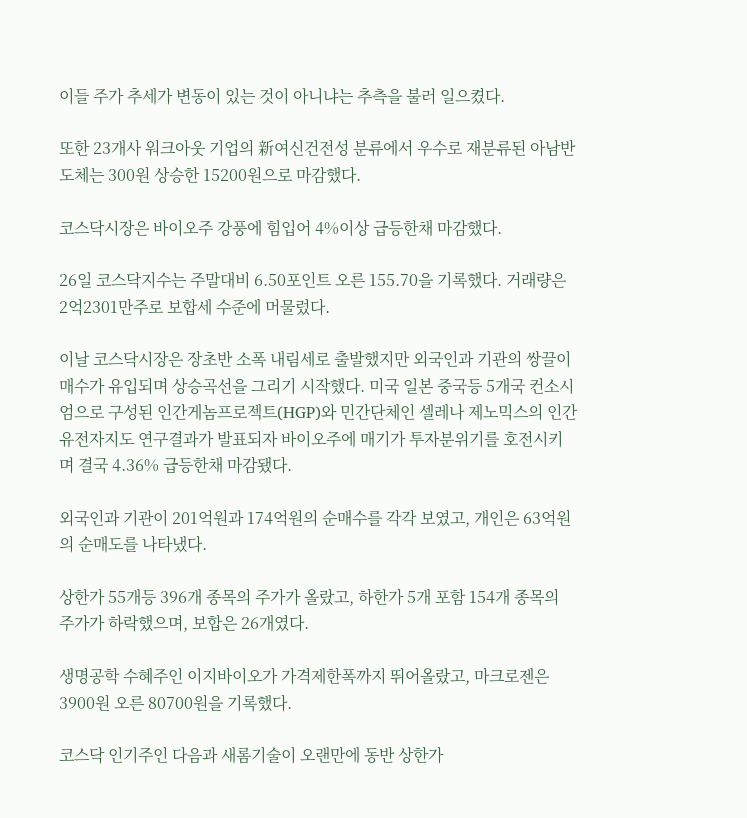이들 주가 추세가 변동이 있는 것이 아니냐는 추측을 불러 일으켰다.

또한 23개사 워크아웃 기업의 新여신건전성 분류에서 우수로 재분류된 아남반도체는 300원 상승한 15200원으로 마감했다.

코스닥시장은 바이오주 강풍에 힘입어 4%이상 급등한채 마감했다.

26일 코스닥지수는 주말대비 6.50포인트 오른 155.70을 기록했다. 거래량은 2억2301만주로 보합세 수준에 머물렀다.

이날 코스닥시장은 장초반 소폭 내림세로 출발했지만 외국인과 기관의 쌍끌이 매수가 유입되며 상승곡선을 그리기 시작했다. 미국 일본 중국등 5개국 컨소시엄으로 구성된 인간게놈프로젝트(HGP)와 민간단체인 셀레나 제노믹스의 인간유전자지도 연구결과가 발표되자 바이오주에 매기가 투자분위기를 호전시키며 결국 4.36% 급등한채 마감됐다.

외국인과 기관이 201억원과 174억원의 순매수를 각각 보였고, 개인은 63억원의 순매도를 나타냈다.

상한가 55개등 396개 종목의 주가가 올랐고, 하한가 5개 포함 154개 종목의 주가가 하락했으며, 보합은 26개였다.

생명공학 수혜주인 이지바이오가 가격제한폭까지 뛰어올랐고, 마크로젠은 3900원 오른 80700원을 기록했다.

코스닥 인기주인 다음과 새롬기술이 오랜만에 동반 상한가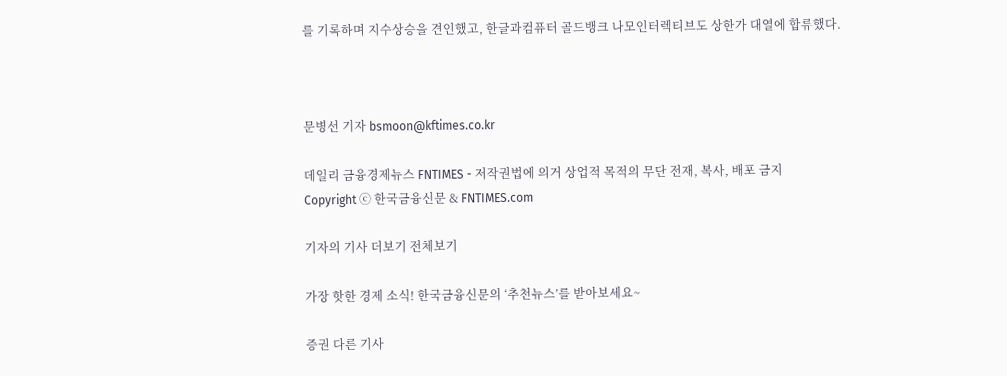를 기록하며 지수상승을 견인했고, 한글과컴퓨터 골드뱅크 나모인터렉티브도 상한가 대열에 합류했다.



문병선 기자 bsmoon@kftimes.co.kr

데일리 금융경제뉴스 FNTIMES - 저작권법에 의거 상업적 목적의 무단 전재, 복사, 배포 금지
Copyright ⓒ 한국금융신문 & FNTIMES.com

기자의 기사 더보기 전체보기

가장 핫한 경제 소식! 한국금융신문의 ‘추천뉴스’를 받아보세요~

증권 다른 기사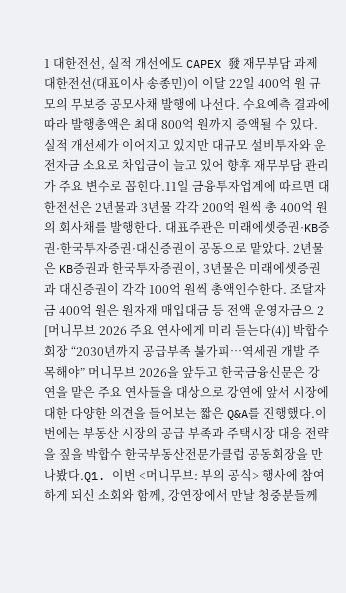1 대한전선, 실적 개선에도 CAPEX 發 재무부담 과제 대한전선(대표이사 송종민)이 이달 22일 400억 원 규모의 무보증 공모사채 발행에 나선다. 수요예측 결과에 따라 발행총액은 최대 800억 원까지 증액될 수 있다. 실적 개선세가 이어지고 있지만 대규모 설비투자와 운전자금 소요로 차입금이 늘고 있어 향후 재무부담 관리가 주요 변수로 꼽힌다.11일 금융투자업계에 따르면 대한전선은 2년물과 3년물 각각 200억 원씩 총 400억 원의 회사채를 발행한다. 대표주관은 미래에셋증권·KB증권·한국투자증권·대신증권이 공동으로 맡았다. 2년물은 KB증권과 한국투자증권이, 3년물은 미래에셋증권과 대신증권이 각각 100억 원씩 총액인수한다. 조달자금 400억 원은 원자재 매입대금 등 전액 운영자금으 2 [머니무브 2026 주요 연사에게 미리 듣는다(4)] 박합수 회장 “2030년까지 공급부족 불가피…역세권 개발 주목해야” 머니무브 2026을 앞두고 한국금융신문은 강연을 맡은 주요 연사들을 대상으로 강연에 앞서 시장에 대한 다양한 의견을 들어보는 짧은 Q&A를 진행했다.이번에는 부동산 시장의 공급 부족과 주택시장 대응 전략을 짚을 박합수 한국부동산전문가클럽 공동회장을 만나봤다.Q1. 이번 <머니무브: 부의 공식> 행사에 참여하게 되신 소회와 함께, 강연장에서 만날 청중분들께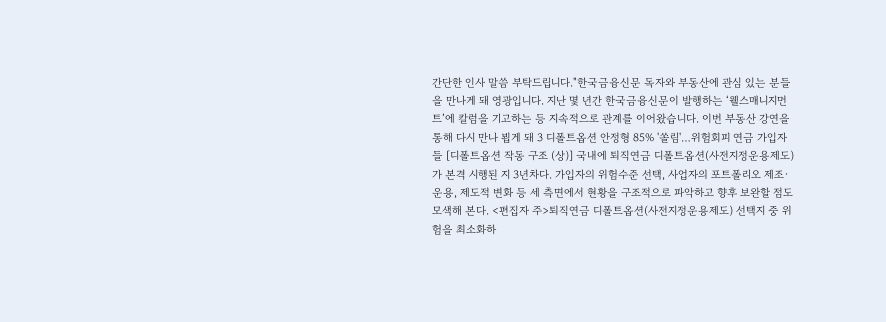간단한 인사 말씀 부탁드립니다."한국금융신문 독자와 부동산에 관심 있는 분들을 만나게 돼 영광입니다. 지난 몇 년간 한국금융신문이 발행하는 ‘웰스매니지먼트’에 칼럼을 기고하는 등 지속적으로 관계를 이어왔습니다. 이번 부동산 강연을 통해 다시 만나 뵙게 돼 3 디폴트옵션 안정형 85% '쏠림'…위험회피 연금 가입자들 [디폴트옵션 작동 구조 (상)] 국내에 퇴직연금 디폴트옵션(사전지정운용제도)가 본격 시행된 지 3년차다. 가입자의 위험수준 선택, 사업자의 포트폴리오 제조·운용, 제도적 변화 등 세 측면에서 현황을 구조적으로 파악하고 향후 보완할 점도 모색해 본다. <편집자 주>퇴직연금 디폴트옵션(사전지정운용제도) 선택지 중 위험을 최소화하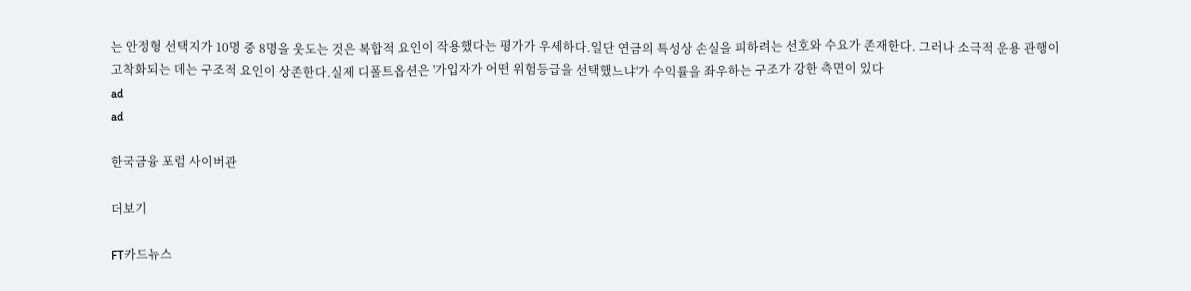는 안정형 선택지가 10명 중 8명을 웃도는 것은 복합적 요인이 작용했다는 평가가 우세하다.일단 연금의 특성상 손실을 피하려는 선호와 수요가 존재한다. 그러나 소극적 운용 관행이 고착화되는 데는 구조적 요인이 상존한다.실제 디폴트옵션은 '가입자가 어떤 위험등급을 선택했느냐'가 수익률을 좌우하는 구조가 강한 측면이 있다
ad
ad

한국금융 포럼 사이버관

더보기

FT카드뉴스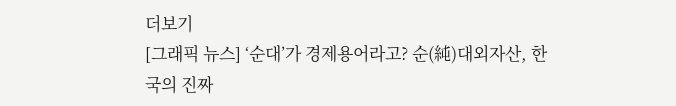더보기
[그래픽 뉴스] ‘순대’가 경제용어라고? 순(純)대외자산, 한국의 진짜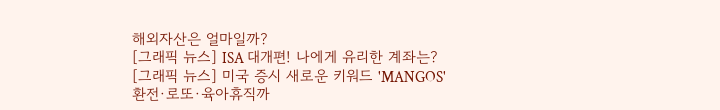해외자산은 얼마일까?
[그래픽 뉴스] ISA 대개편! 나에게 유리한 계좌는?
[그래픽 뉴스] 미국 증시 새로운 키워드 'MANGOS'
환전·로또·육아휴직까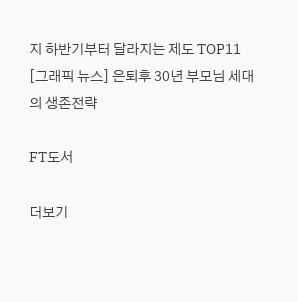지 하반기부터 달라지는 제도 TOP11
[그래픽 뉴스] 은퇴후 30년 부모님 세대의 생존전략

FT도서

더보기